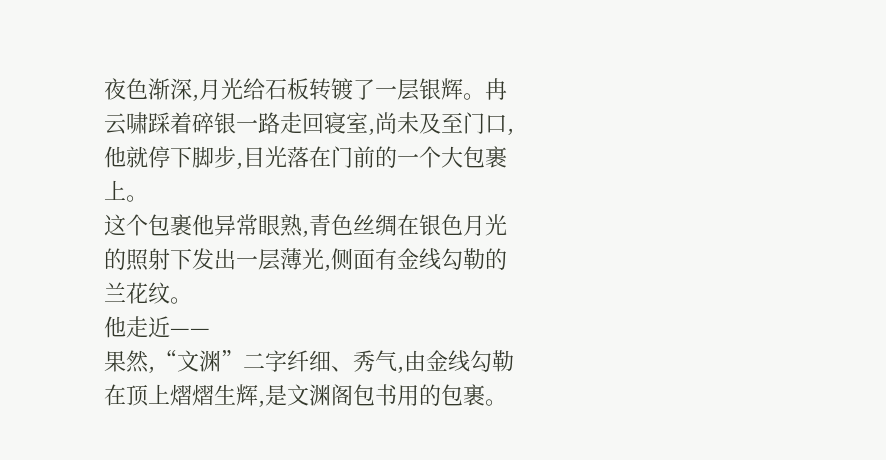夜色渐深,月光给石板转镀了一层银辉。冉云啸踩着碎银一路走回寝室,尚未及至门口,他就停下脚步,目光落在门前的一个大包裹上。
这个包裹他异常眼熟,青色丝绸在银色月光的照射下发出一层薄光,侧面有金线勾勒的兰花纹。
他走近——
果然,“文渊”二字纤细、秀气,由金线勾勒在顶上熠熠生辉,是文渊阁包书用的包裹。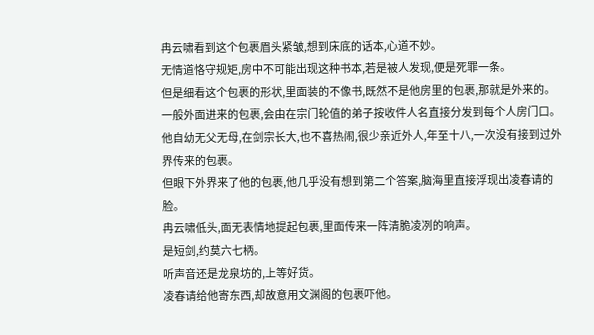冉云啸看到这个包裹眉头紧皱,想到床底的话本,心道不妙。
无情道恪守规矩,房中不可能出现这种书本,若是被人发现,便是死罪一条。
但是细看这个包裹的形状,里面装的不像书,既然不是他房里的包裹,那就是外来的。
一般外面进来的包裹,会由在宗门轮值的弟子按收件人名直接分发到每个人房门口。他自幼无父无母,在剑宗长大,也不喜热闹,很少亲近外人,年至十八,一次没有接到过外界传来的包裹。
但眼下外界来了他的包裹,他几乎没有想到第二个答案,脑海里直接浮现出凌春请的脸。
冉云啸低头,面无表情地提起包裹,里面传来一阵清脆凌冽的响声。
是短剑,约莫六七柄。
听声音还是龙泉坊的,上等好货。
凌春请给他寄东西,却故意用文渊阁的包裹吓他。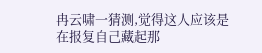冉云啸一猜测,觉得这人应该是在报复自己藏起那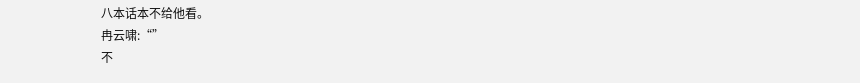八本话本不给他看。
冉云啸:“”
不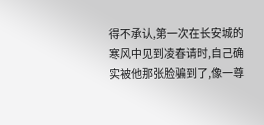得不承认,第一次在长安城的寒风中见到凌春请时,自己确实被他那张脸骗到了,像一尊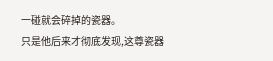一碰就会碎掉的瓷器。
只是他后来才彻底发现,这尊瓷器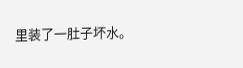里装了一肚子坏水。